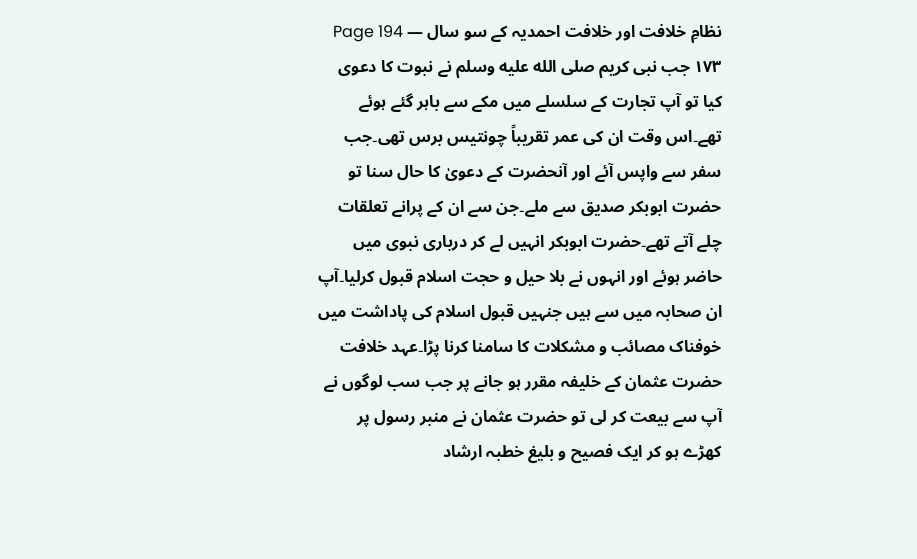نظامِ خلافت اور خلافت احمدیہ کے سو سال — Page 194
۱۷۳ جب نبی کریم صلى الله عليه وسلم نے نبوت کا دعوی کیا تو آپ تجارت کے سلسلے میں مکے سے باہر گئے ہوئے تھے۔اس وقت ان کی عمر تقریباً چونتیس برس تھی۔جب سفر سے واپس آئے اور آنحضرت کے دعویٰ کا حال سنا تو حضرت ابوبکر صدیق سے ملے۔جن سے ان کے پرانے تعلقات چلے آتے تھے۔حضرت ابوبکر انہیں لے کر درباری نبوی میں حاضر ہوئے اور انہوں نے بلا حیل و حجت اسلام قبول کرلیا۔آپ ان صحابہ میں سے ہیں جنہیں قبول اسلام کی پاداشت میں خوفناک مصائب و مشکلات کا سامنا کرنا پڑا۔عہد خلافت حضرت عثمان کے خلیفہ مقرر ہو جانے پر جب سب لوگوں نے آپ سے بیعت کر لی تو حضرت عثمان نے منبر رسول پر کھڑے ہو کر ایک فصیح و بلیغ خطبہ ارشاد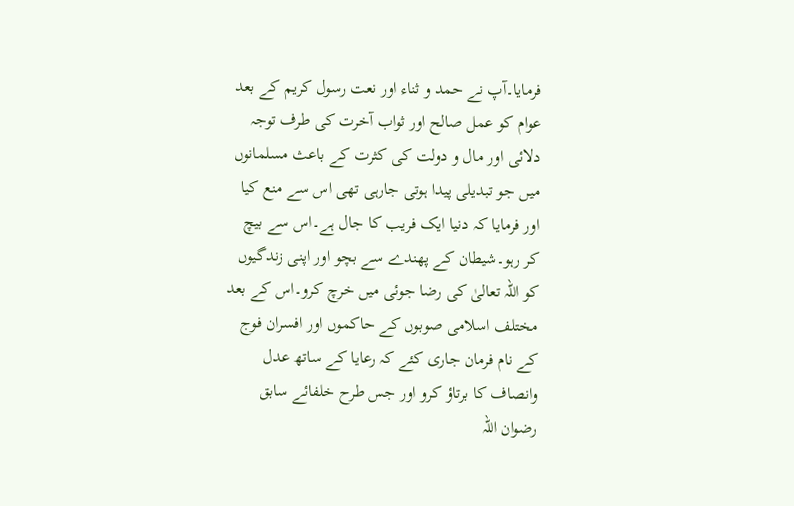فرمایا۔آپ نے حمد و ثناء اور نعت رسول کریم کے بعد عوام کو عمل صالح اور ثواب آخرت کی طرف توجہ دلائی اور مال و دولت کی کثرت کے باعث مسلمانوں میں جو تبدیلی پیدا ہوتی جارہی تھی اس سے منع کیا اور فرمایا کہ دنیا ایک فریب کا جال ہے۔اس سے بیچ کر رہو۔شیطان کے پھندے سے بچو اور اپنی زندگیوں کو اللہ تعالیٰ کی رضا جوئی میں خرچ کرو۔اس کے بعد مختلف اسلامی صوبوں کے حاکموں اور افسران فوج کے نام فرمان جاری کئے کہ رعایا کے ساتھ عدل وانصاف کا برتاؤ کرو اور جس طرح خلفائے سابق رضوان اللہ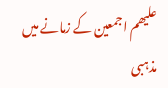علیھم اجمعین کے زمانے میں مذہبی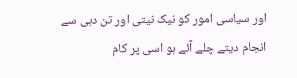اور سیاسی امور کو نیک نیتی اور تن دہی سے انجام دیتے چلے آئے ہو اسی پر کام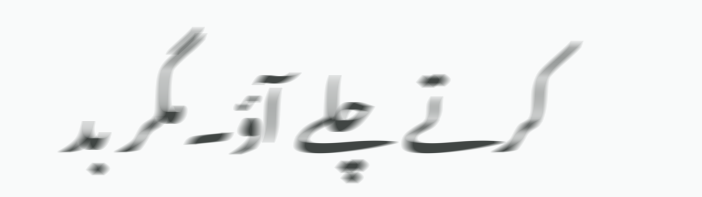کرتے چلے آؤ۔مگر بد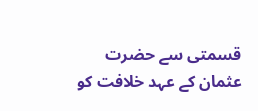قسمتی سے حضرت عثمان کے عہد خلافت کو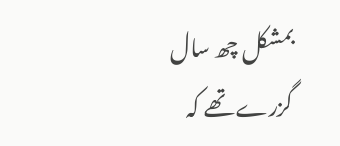بمشکل چھ سال گزرے تھے کہ